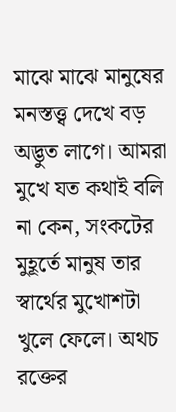মাঝে মাঝে মানুষের মনস্তত্ত্ব দেখে বড় অদ্ভুত লাগে। আমরা মুখে যত কথাই বলি না কেন, সংকটের মুহূর্তে মানুষ তার স্বার্থের মুখোশটা খুলে ফেলে। অথচ রক্তের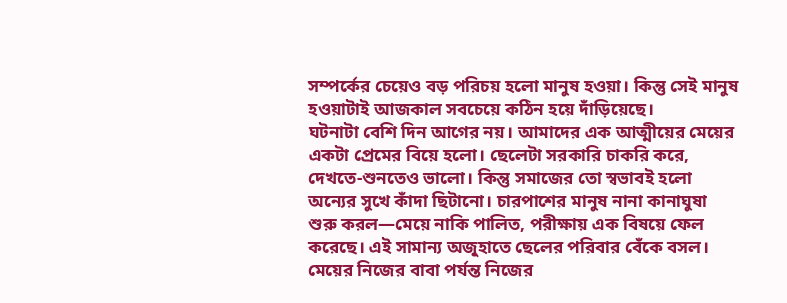সম্পর্কের চেয়েও বড় পরিচয় হলো মানুষ হওয়া। কিন্তু সেই মানুষ হওয়াটাই আজকাল সবচেয়ে কঠিন হয়ে দাঁড়িয়েছে।
ঘটনাটা বেশি দিন আগের নয়। আমাদের এক আত্মীয়ের মেয়ের একটা প্রেমের বিয়ে হলো। ছেলেটা সরকারি চাকরি করে, দেখতে-শুনতেও ভালো। কিন্তু সমাজের তো স্বভাবই হলো অন্যের সুখে কাঁদা ছিটানো। চারপাশের মানুষ নানা কানাঘুষা শুরু করল—মেয়ে নাকি পালিত, পরীক্ষায় এক বিষয়ে ফেল করেছে। এই সামান্য অজুহাতে ছেলের পরিবার বেঁকে বসল। মেয়ের নিজের বাবা পর্যন্ত নিজের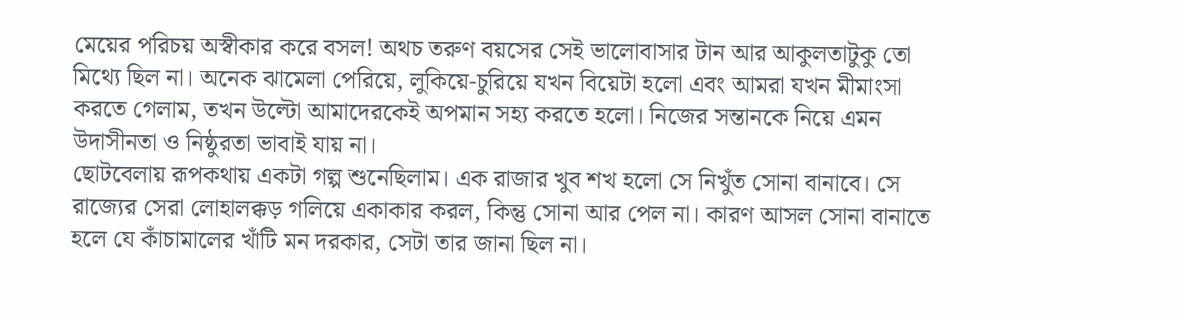মেয়ের পরিচয় অস্বীকার করে বসল! অথচ তরুণ বয়সের সেই ভালোবাসার টান আর আকুলতাটুকু তো মিথ্যে ছিল না। অনেক ঝামেলা পেরিয়ে, লুকিয়ে-চুরিয়ে যখন বিয়েটা হলো এবং আমরা যখন মীমাংসা করতে গেলাম, তখন উল্টো আমাদেরকেই অপমান সহ্য করতে হলো। নিজের সন্তানকে নিয়ে এমন উদাসীনতা ও নিষ্ঠুরতা ভাবাই যায় না।
ছোটবেলায় রূপকথায় একটা গল্প শুনেছিলাম। এক রাজার খুব শখ হলো সে নিখুঁত সোনা বানাবে। সে রাজ্যের সেরা লোহালক্কড় গলিয়ে একাকার করল, কিন্তু সোনা আর পেল না। কারণ আসল সোনা বানাতে হলে যে কাঁচামালের খাঁটি মন দরকার, সেটা তার জানা ছিল না।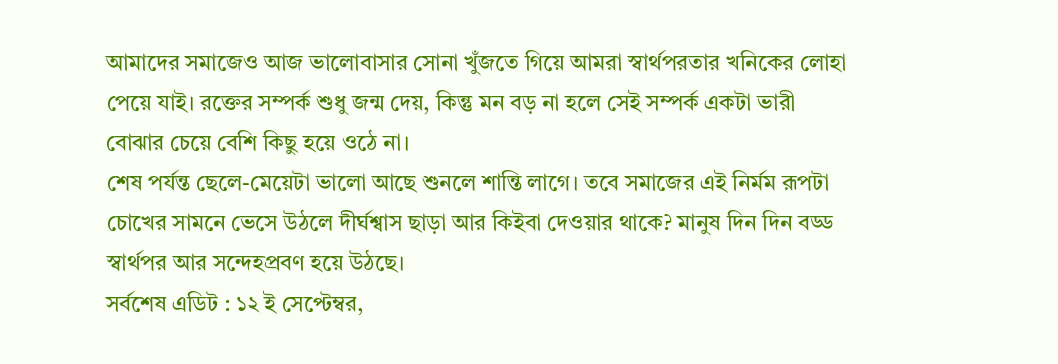আমাদের সমাজেও আজ ভালোবাসার সোনা খুঁজতে গিয়ে আমরা স্বার্থপরতার খনিকের লোহা পেয়ে যাই। রক্তের সম্পর্ক শুধু জন্ম দেয়, কিন্তু মন বড় না হলে সেই সম্পর্ক একটা ভারী বোঝার চেয়ে বেশি কিছু হয়ে ওঠে না।
শেষ পর্যন্ত ছেলে-মেয়েটা ভালো আছে শুনলে শান্তি লাগে। তবে সমাজের এই নির্মম রূপটা চোখের সামনে ভেসে উঠলে দীর্ঘশ্বাস ছাড়া আর কিইবা দেওয়ার থাকে? মানুষ দিন দিন বড্ড স্বার্থপর আর সন্দেহপ্রবণ হয়ে উঠছে।
সর্বশেষ এডিট : ১২ ই সেপ্টেম্বর,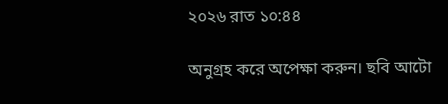২০২৬ রাত ১০:৪৪

অনুগ্রহ করে অপেক্ষা করুন। ছবি আটো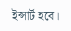ইন্সার্ট হবে।